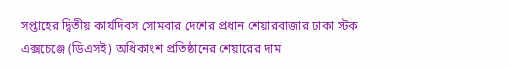সপ্তাহের দ্বিতীয় কার্যদিবস সোমবার দেশের প্রধান শেয়ারবাজার ঢাকা স্টক এক্সচেঞ্জে (ডিএসই) অধিকাংশ প্রতিষ্ঠানের শেয়ারের দাম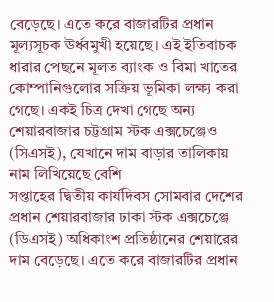বেড়েছে। এতে করে বাজারটির প্রধান মূল্যসূচক ঊর্ধ্বমুখী হয়েছে। এই ইতিবাচক ধারার পেছনে মূলত ব্যাংক ও বিমা খাতের কোম্পানিগুলোর সক্রিয় ভূমিকা লক্ষ্য করা গেছে। একই চিত্র দেখা গেছে অন্য শেয়ারবাজার চট্টগ্রাম স্টক এক্সচেঞ্জেও (সিএসই), যেখানে দাম বাড়ার তালিকায় নাম লিখিয়েছে বেশি
সপ্তাহের দ্বিতীয় কার্যদিবস সোমবার দেশের প্রধান শেয়ারবাজার ঢাকা স্টক এক্সচেঞ্জে
(ডিএসই) অধিকাংশ প্রতিষ্ঠানের শেয়ারের দাম বেড়েছে। এতে করে বাজারটির প্রধান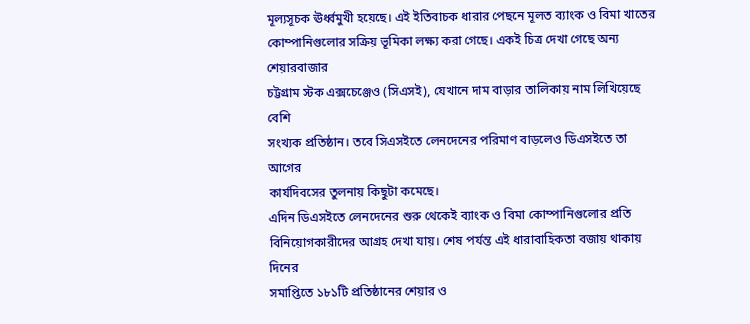মূল্যসূচক ঊর্ধ্বমুখী হয়েছে। এই ইতিবাচক ধারার পেছনে মূলত ব্যাংক ও বিমা খাতের
কোম্পানিগুলোর সক্রিয় ভূমিকা লক্ষ্য করা গেছে। একই চিত্র দেখা গেছে অন্য শেয়ারবাজার
চট্টগ্রাম স্টক এক্সচেঞ্জেও (সিএসই), যেখানে দাম বাড়ার তালিকায় নাম লিখিয়েছে বেশি
সংখ্যক প্রতিষ্ঠান। তবে সিএসইতে লেনদেনের পরিমাণ বাড়লেও ডিএসইতে তা আগের
কার্যদিবসের তুলনায় কিছুটা কমেছে।
এদিন ডিএসইতে লেনদেনের শুরু থেকেই ব্যাংক ও বিমা কোম্পানিগুলোর প্রতি
বিনিয়োগকারীদের আগ্রহ দেখা যায়। শেষ পর্যন্ত এই ধারাবাহিকতা বজায় থাকায় দিনের
সমাপ্তিতে ১৮১টি প্রতিষ্ঠানের শেয়ার ও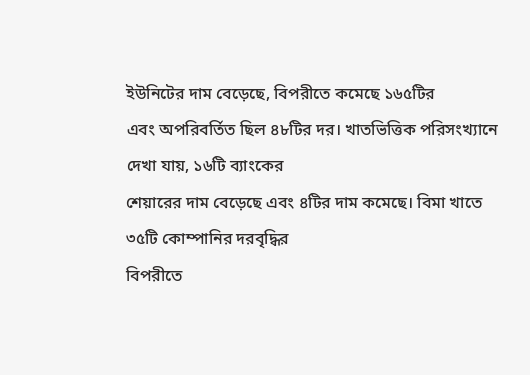ইউনিটের দাম বেড়েছে, বিপরীতে কমেছে ১৬৫টির
এবং অপরিবর্তিত ছিল ৪৮টির দর। খাতভিত্তিক পরিসংখ্যানে দেখা যায়, ১৬টি ব্যাংকের
শেয়ারের দাম বেড়েছে এবং ৪টির দাম কমেছে। বিমা খাতে ৩৫টি কোম্পানির দরবৃদ্ধির
বিপরীতে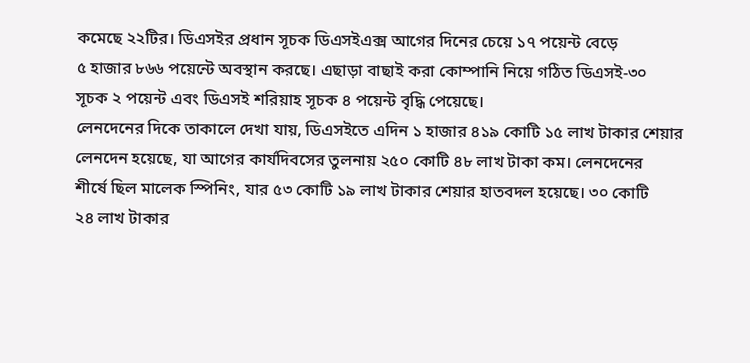কমেছে ২২টির। ডিএসইর প্রধান সূচক ডিএসইএক্স আগের দিনের চেয়ে ১৭ পয়েন্ট বেড়ে
৫ হাজার ৮৬৬ পয়েন্টে অবস্থান করছে। এছাড়া বাছাই করা কোম্পানি নিয়ে গঠিত ডিএসই-৩০
সূচক ২ পয়েন্ট এবং ডিএসই শরিয়াহ সূচক ৪ পয়েন্ট বৃদ্ধি পেয়েছে।
লেনদেনের দিকে তাকালে দেখা যায়, ডিএসইতে এদিন ১ হাজার ৪১৯ কোটি ১৫ লাখ টাকার শেয়ার
লেনদেন হয়েছে, যা আগের কার্যদিবসের তুলনায় ২৫০ কোটি ৪৮ লাখ টাকা কম। লেনদেনের
শীর্ষে ছিল মালেক স্পিনিং, যার ৫৩ কোটি ১৯ লাখ টাকার শেয়ার হাতবদল হয়েছে। ৩০ কোটি
২৪ লাখ টাকার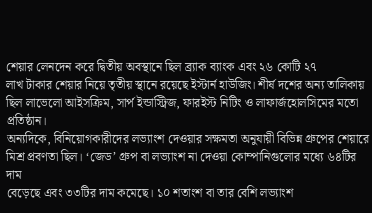শেয়ার লেনদেন করে দ্বিতীয় অবস্থানে ছিল ব্র্যাক ব্যাংক এবং ২৬ কোটি ২৭
লাখ টাকার শেয়ার নিয়ে তৃতীয় স্থানে রয়েছে ইস্টার্ন হাউজিং। শীর্ষ দশের অন্য তালিকায়
ছিল লাভেলো আইসক্রিম, সার্প ইন্ডাস্ট্রিজ, ফারইস্ট নিটিং ও লাফার্জহোলসিমের মতো
প্রতিষ্ঠান।
অন্যদিকে, বিনিয়োগকারীদের লভ্যাংশ দেওয়ার সক্ষমতা অনুযায়ী বিভিন্ন গ্রুপের শেয়ারে
মিশ্র প্রবণতা ছিল। ‘জেড’ গ্রুপ বা লভ্যাংশ না দেওয়া কোম্পানিগুলোর মধ্যে ৬৪টির দাম
বেড়েছে এবং ৩৩টির দাম কমেছে। ১০ শতাংশ বা তার বেশি লভ্যাংশ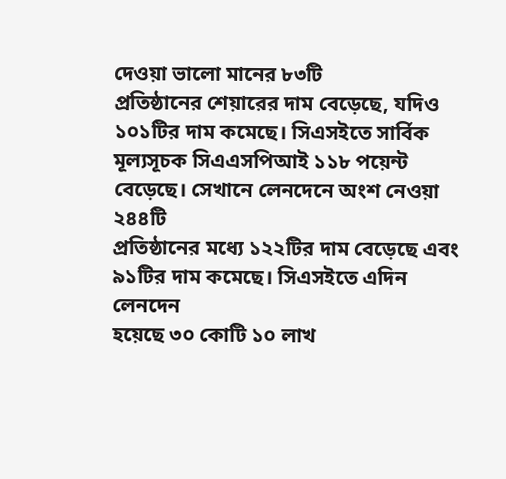দেওয়া ভালো মানের ৮৩টি
প্রতিষ্ঠানের শেয়ারের দাম বেড়েছে, যদিও ১০১টির দাম কমেছে। সিএসইতে সার্বিক
মূল্যসূচক সিএএসপিআই ১১৮ পয়েন্ট বেড়েছে। সেখানে লেনদেনে অংশ নেওয়া ২৪৪টি
প্রতিষ্ঠানের মধ্যে ১২২টির দাম বেড়েছে এবং ৯১টির দাম কমেছে। সিএসইতে এদিন লেনদেন
হয়েছে ৩০ কোটি ১০ লাখ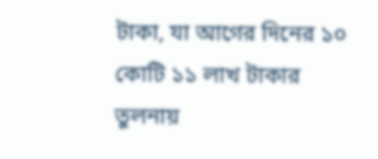টাকা, যা আগের দিনের ১০ কোটি ১১ লাখ টাকার তুলনায়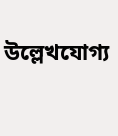উল্লেখযোগ্য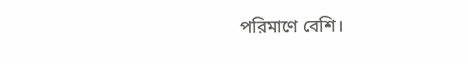পরিমাণে বেশি।